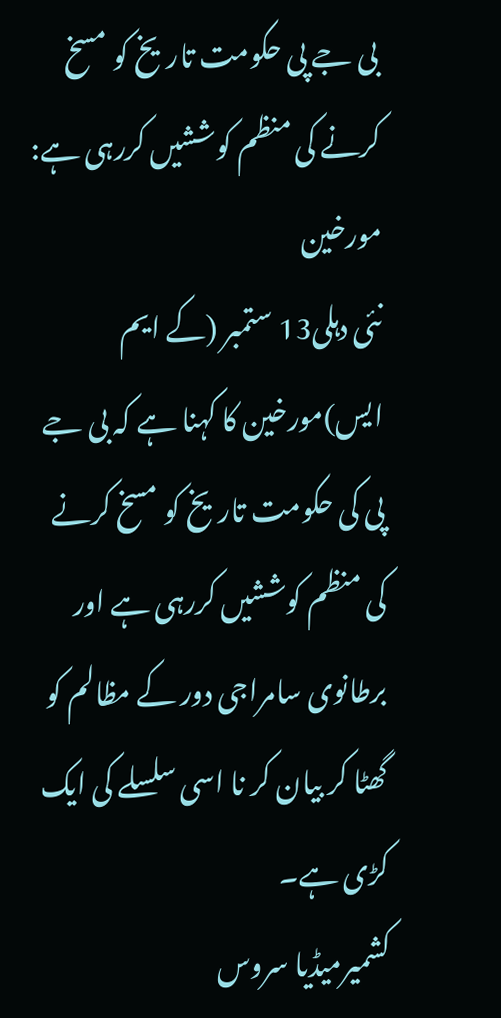بی جے پی حکومت تاریخ کو مسخ کرنے کی منظم کوششیں کررہی ہے: مورخین
نئی دہلی13 ستمبر (کے ایم ایس)مورخین کا کہنا ہے کہ بی جے پی کی حکومت تاریخ کو مسخ کرنے کی منظم کوششیں کررہی ہے اور برطانوی سامراجی دور کے مظالم کو گھٹا کر بیان کر نا اسی سلسلے کی ایک کڑی ہے۔
کشمیرمیڈیا سروس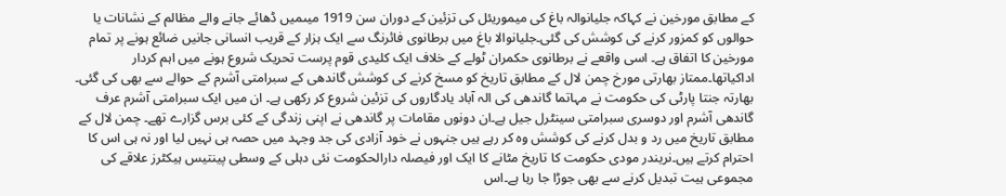کے مطابق مورخین نے کہاکہ جلیانوالہ باغ کی میموریئل کی تزئین کے دوران سن 1919 میںمیں ڈھائے جانے والے مظالم کے نشانات یا حوالوں کو کمزور کرنے کی کوشش کی گئی۔جلیانوالا باغ میں برطانوی فائرنگ سے ایک ہزار کے قریب انسانی جانیں ضائع ہونے پر تمام مورخین کا اتفاق ہے۔ اسی واقعے نے برطانوی حکمران ٹولے کے خلاف ایک کلیدی قوم پرست تحریک شروع ہونے میں اہم کردار اداکیاتھا۔ممتاز بھارتی مورخ چمن لال کے مطابق تاریخ کو مسخ کرنے کی کوشش گاندھی کے سبرامتی آشرم کے حوالے سے بھی کی گئی۔ بھارتہ جنتا پارٹی کی حکومت نے مہاتما گاندھی کی الہ آباد یادگاروں کی تزئین شروع کر رکھی ہے۔ ان میں ایک سبرامتی آشرم عرف گاندھی آشرم اور دوسری سبرامتی سینٹرل جیل ہے۔ان دونوں مقامات پر گاندھی نے اپنی زندگی کے کئی برس گزارے تھے۔ چمن لال کے مطابق تاریخ میں رد و بدل کرنے کی کوشش وہ کر رہے ہیں جنہوں نے خود آزادی کی جد وجہد میں حصہ ہی نہیں لیا اور نہ ہی اس کا احترام کرتے ہیں۔نریندر مودی حکومت کا تاریخ مٹانے کا ایک اور فیصلہ دارالحکومت نئی دہلی کے وسطی پینتیس ہیکٹرز علاقے کی مجموعی ہیت تبدیل کرنے سے بھی جوڑا جا رہا ہے۔اس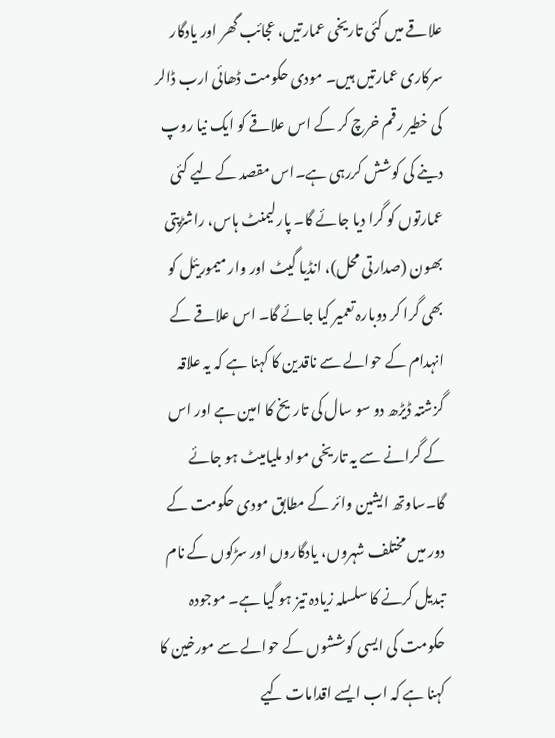علاقے میں کئی تاریخی عمارتیں، عجائب گھر اور یادگار سرکاری عمارتیں ہیں۔ مودی حکومت ڈھائی ارب ڈالر کی خطیر رقم خرچ کر کے اس علاقے کو ایک نیا روپ دینے کی کوشش کررہی ہے۔اس مقصد کے لیے کئی عمارتوں کو گرا دیا جائے گا۔ پارلیمنٹ ہاس، راشڑپتی بھون (صدارتی محل)، انڈیا گیٹ اور وار میموریئل کو بھی گرا کر دوبارہ تعمیر کیا جائے گا۔ اس علاقے کے انہدام کے حوالے سے ناقدین کا کہنا ہے کہ یہ علاقہ گزشتہ ڈیڑھ دو سو سال کی تاریخ کا امین ہے اور اس کے گرانے سے یہ تاریخی مواد ملیامیٹ ہو جائے گا۔ساوتھ ایشین وائر کے مطابق مودی حکومت کے دور میں مختلف شہروں، یادگاروں اور سڑکوں کے نام تبدیل کرنے کا سلسلہ زیادہ تیز ہو گیا ہے۔ موجودہ حکومت کی ایسی کوششوں کے حوالے سے مورخین کا کہنا ہے کہ اب ایسے اقدامات کیے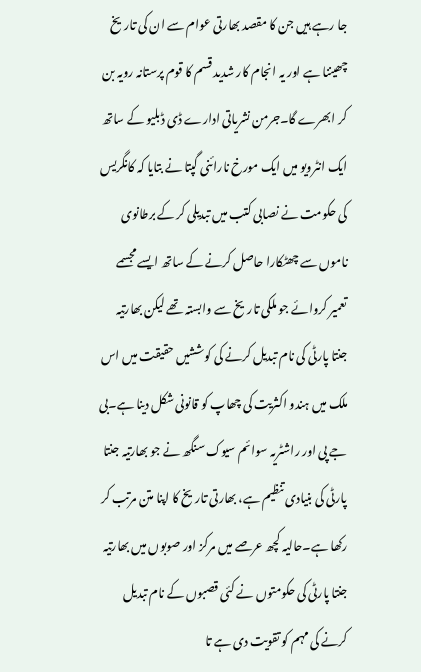جا رہے ہیں جن کا مقصد بھارتی عوام سے ان کی تاریخ چھیننا ہے اور یہ انجام کار شدید قسم کا قوم پرستانہ رویہ بن کر ابھرے گا۔جرمن نشریاتی ادارے ڈی ڈبلیو کے ساتھ ایک انٹرویو میں ایک مورخ نارائنی گپتا نے بتایا کہ کانگریس کی حکومت نے نصابی کتب میں تبدیلی کر کے برطانوی ناموں سے چھٹکارا حاصل کرنے کے ساتھ ایسے مجسمے تعمیر کروائے جو ملکی تاریخ سے وابستہ تھے لیکن بھارتیہ جنتا پارٹی کی نام تبدیل کرنے کی کوششیں حقیقت میں اس ملک میں ہندو اکثریت کی چھاپ کو قانونی شکل دینا ہے۔بی جے پی اور راشٹریہ سوائم سیوک سنگھ نے جو بھارتیہ جنتا پارٹی کی بنیادی تنظیم ہے، بھارتی تاریخ کا اپنا متن مرتب کر رکھا ہے۔حالیہ کچھ عرصے میں مرکز اور صوبوں میں بھارتیہ جنتا پارٹی کی حکومتوں نے کئی قصبوں کے نام تبدیل کرنے کی مہم کو تقویت دی ہے تا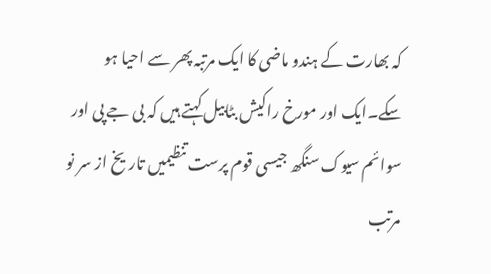کہ بھارت کے ہندو ماضی کا ایک مرتبہ پھر سے احیا ہو سکے۔ایک اور مورخ راکیش بٹابیل کہتے ہیں کہ بی جے پی اور سوائم سیوک سنگھ جیسی قوم پرست تنظیمیں تاریخ از سر نو مرتب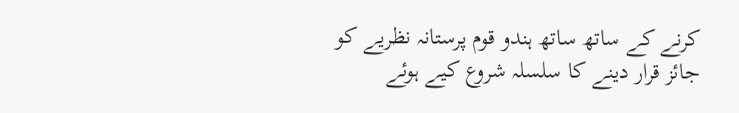کرنے کے ساتھ ساتھ ہندو قوم پرستانہ نظریے کو جائز قرار دینے کا سلسلہ شروع کیے ہوئے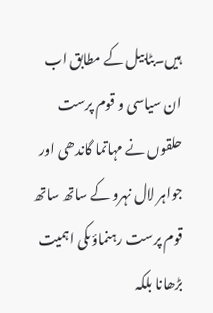ہیں۔بٹابیل کے مطابق اب ان سیاسی و قوم پرست حلقوں نے مہاتما گاندھی اور جواہر لال نہرو کے ساتھ ساتھ قوم پرست رہنماؤںکی اہمیت بڑھانا بلکہ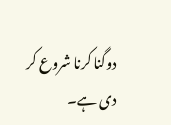دوگنا کرنا شروع کر دی ہے۔